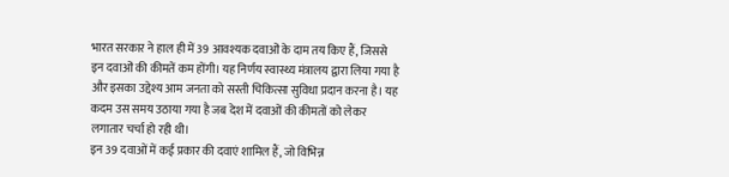भारत सरकार ने हाल ही में 39 आवश्यक दवाओं के दाम तय किए हैं, जिससे इन दवाओं की कीमतें कम होंगी। यह निर्णय स्वास्थ्य मंत्रालय द्वारा लिया गया है और इसका उद्देश्य आम जनता को सस्ती चिकित्सा सुविधा प्रदान करना है। यह कदम उस समय उठाया गया है जब देश में दवाओं की कीमतों को लेकर लगातार चर्चा हो रही थी।
इन 39 दवाओं में कई प्रकार की दवाएं शामिल हैं, जो विभिन्न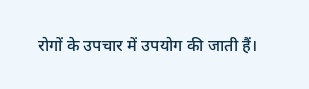रोगों के उपचार में उपयोग की जाती हैं।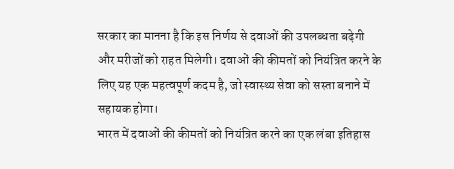सरकार का मानना है कि इस निर्णय से दवाओं की उपलब्धता बढ़ेगी और मरीजों को राहत मिलेगी। दवाओं की कीमतों को नियंत्रित करने के लिए यह एक महत्वपूर्ण कदम है, जो स्वास्थ्य सेवा को सस्ता बनाने में सहायक होगा।
भारत में दवाओं की कीमतों को नियंत्रित करने का एक लंबा इतिहास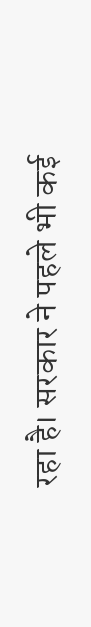रहा है। सरकार ने पहले भी कई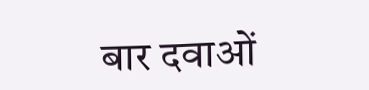बार दवाओं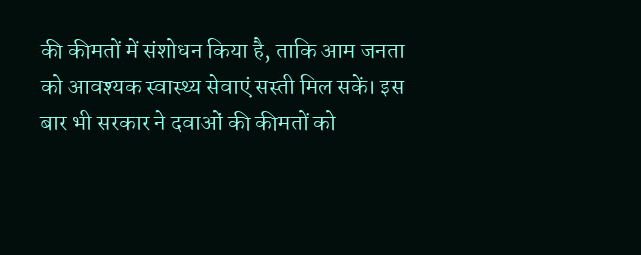की कीमतों में संशोधन किया है, ताकि आम जनता को आवश्यक स्वास्थ्य सेवाएं सस्ती मिल सकें। इस बार भी सरकार ने दवाओं की कीमतों को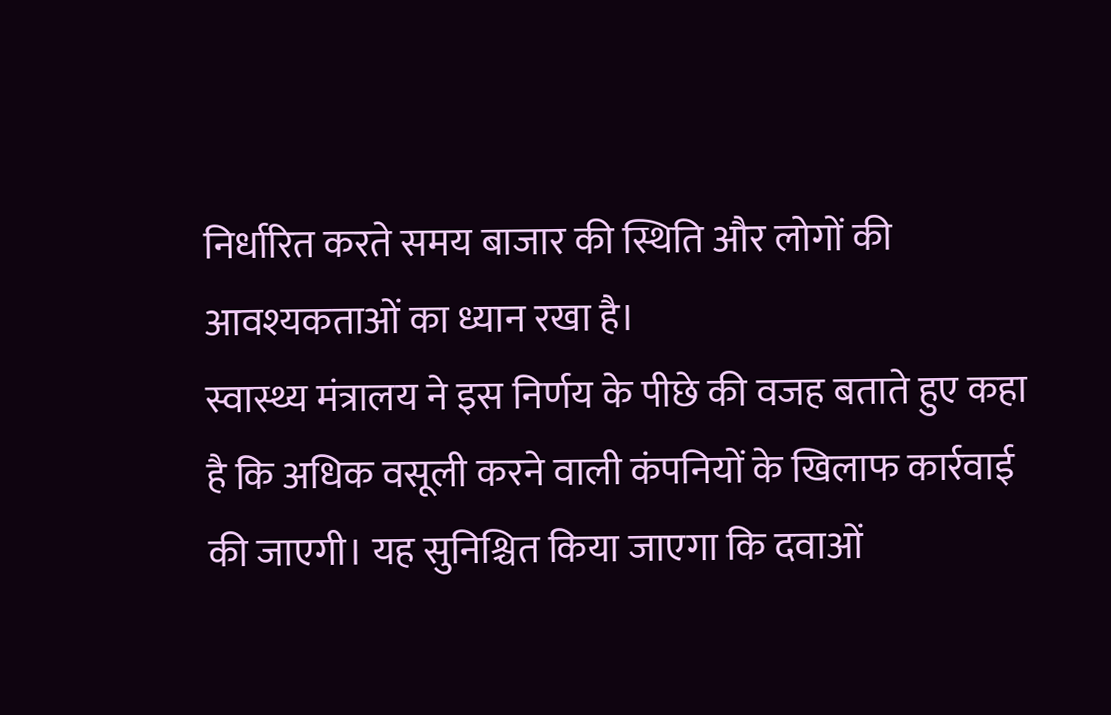निर्धारित करते समय बाजार की स्थिति और लोगों की आवश्यकताओं का ध्यान रखा है।
स्वास्थ्य मंत्रालय ने इस निर्णय के पीछे की वजह बताते हुए कहा है कि अधिक वसूली करने वाली कंपनियों के खिलाफ कार्रवाई की जाएगी। यह सुनिश्चित किया जाएगा कि दवाओं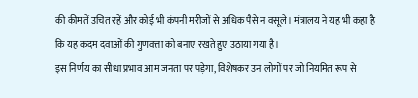की कीमतें उचित रहें और कोई भी कंपनी मरीजों से अधिक पैसे न वसूले। मंत्रालय ने यह भी कहा है कि यह कदम दवाओं की गुणवत्ता को बनाए रखते हुए उठाया गया है।
इस निर्णय का सीधा प्रभाव आम जनता पर पड़ेगा, विशेषकर उन लोगों पर जो नियमित रूप से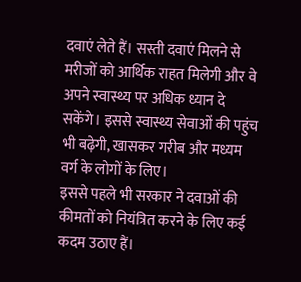दवाएं लेते हैं। सस्ती दवाएं मिलने से मरीजों को आर्थिक राहत मिलेगी और वे अपने स्वास्थ्य पर अधिक ध्यान दे सकेंगे। इससे स्वास्थ्य सेवाओं की पहुंच भी बढ़ेगी, खासकर गरीब और मध्यम वर्ग के लोगों के लिए।
इससे पहले भी सरकार ने दवाओं की कीमतों को नियंत्रित करने के लिए कई कदम उठाए हैं।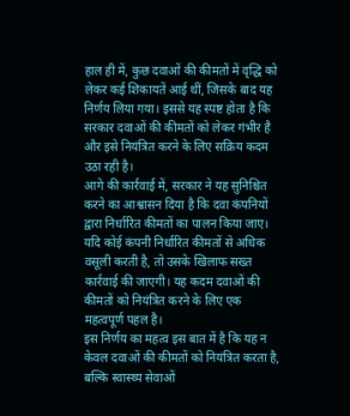हाल ही में, कुछ दवाओं की कीमतों में वृद्धि को लेकर कई शिकायतें आई थीं, जिसके बाद यह निर्णय लिया गया। इससे यह स्पष्ट होता है कि सरकार दवाओं की कीमतों को लेकर गंभीर है और इसे नियंत्रित करने के लिए सक्रिय कदम उठा रही है।
आगे की कार्रवाई में, सरकार ने यह सुनिश्चित करने का आश्वासन दिया है कि दवा कंपनियों द्वारा निर्धारित कीमतों का पालन किया जाए। यदि कोई कंपनी निर्धारित कीमतों से अधिक वसूली करती है, तो उसके खिलाफ सख्त कार्रवाई की जाएगी। यह कदम दवाओं की कीमतों को नियंत्रित करने के लिए एक महत्वपूर्ण पहल है।
इस निर्णय का महत्व इस बात में है कि यह न केवल दवाओं की कीमतों को नियंत्रित करता है, बल्कि स्वास्थ्य सेवाओं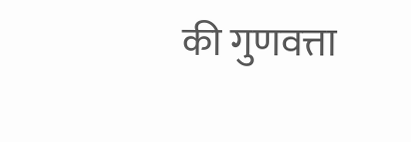की गुणवत्ता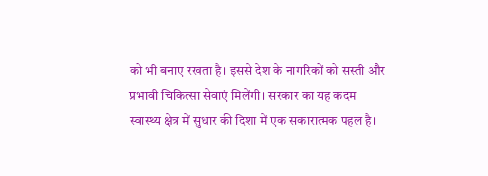को भी बनाए रखता है। इससे देश के नागरिकों को सस्ती और प्रभावी चिकित्सा सेवाएं मिलेंगी। सरकार का यह कदम स्वास्थ्य क्षेत्र में सुधार की दिशा में एक सकारात्मक पहल है।